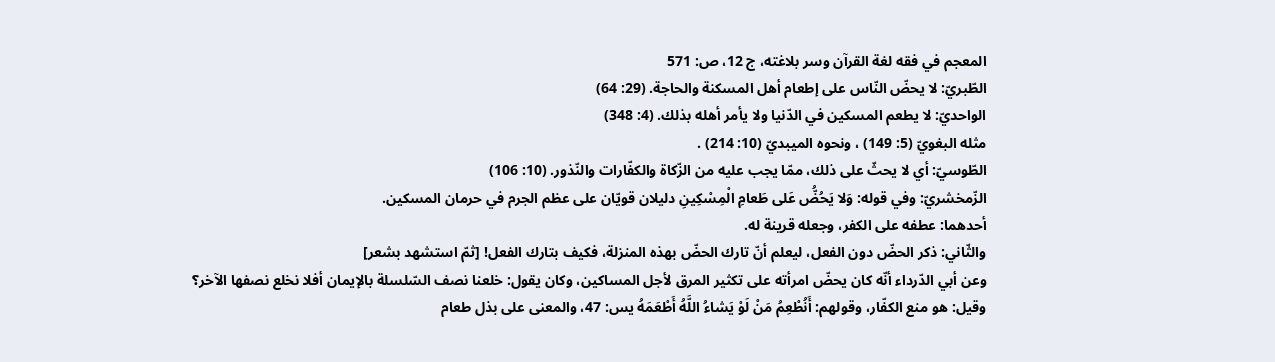المعجم في فقه لغة القرآن وسر بلاغته، ج 12، ص: 571
الطّبريّ: لا يحضّ النّاس على إطعام أهل المسكنة والحاجة. (29: 64)
الواحديّ: لا يطعم المسكين في الدّنيا ولا يأمر أهله بذلك. (4: 348)
مثله البغويّ (5: 149) ، ونحوه الميبديّ (10: 214) .
الطّوسيّ: أي لا يحثّ على ذلك، ممّا يجب عليه من الزّكاة والكفّارات والنّذور. (10: 106)
الزّمخشريّ: وفي قوله: وَلا يَحُضُّ عَلى طَعامِ الْمِسْكِينِ دليلان قويّان على عظم الجرم في حرمان المسكين.
أحدهما: عطفه على الكفر، وجعله قرينة له.
والثّاني: ذكر الحضّ دون الفعل، ليعلم أنّ تارك الحضّ بهذه المنزلة، فكيف بتارك الفعل! [ثمّ استشهد بشعر]
وعن أبي الدّرداء أنّه كان يحضّ امرأته على تكثير المرق لأجل المساكين، وكان يقول: خلعنا نصف السّلسلة بالإيمان أفلا نخلع نصفها الآخر؟
وقيل: هو منع الكفّار، وقولهم: أَنُطْعِمُ مَنْ لَوْ يَشاءُ اللَّهُ أَطْعَمَهُ يس: 47، والمعنى على بذل طعام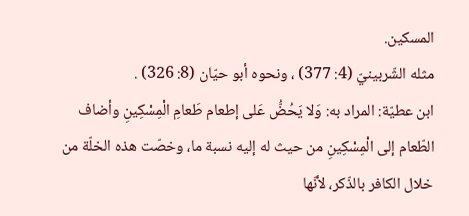المسكين.
مثله الشّربينيّ (4: 377) ، ونحوه أبو حيّان (8: 326) .
ابن عطيّة: المراد به: وَلا يَحُضُّ عَلى إطعام طَعامِ الْمِسْكِينِ وأضاف الطّعام إلى الْمِسْكِينِ من حيث له إليه نسبة ما، وخصّت هذه الخلّة من خلال الكافر بالذّكر، لأنّها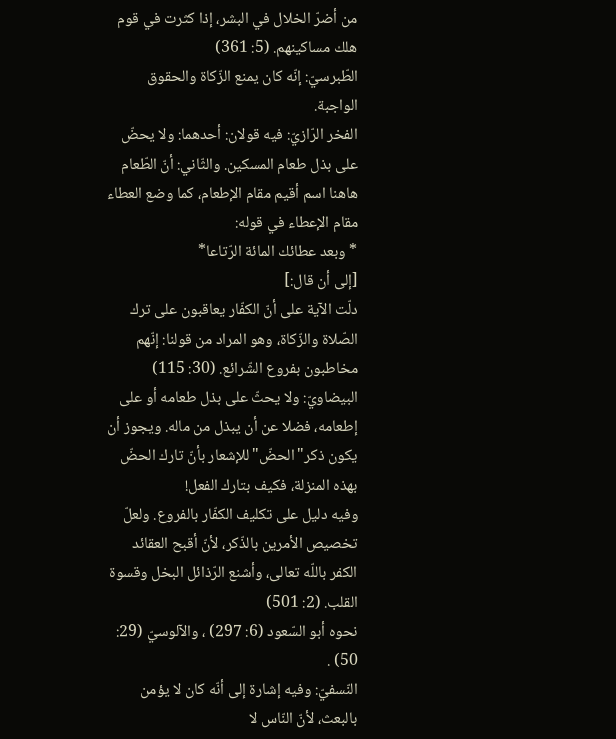من أضرّ الخلال في البشر، إذا كثرت في قوم هلك مساكينهم. (5: 361)
الطّبرسيّ: إنّه كان يمنع الزّكاة والحقوق الواجبة.
الفخر الرّازيّ: فيه قولان: أحدهما: ولا يحضّ على بذل طعام المسكين. والثّاني: أنّ الطّعام هاهنا اسم أقيم مقام الإطعام، كما وضع العطاء مقام الإعطاء في قوله:
* وبعد عطائك المائة الرّتاعا*
[إلى أن قال:]
دلّت الآية على أنّ الكفّار يعاقبون على ترك الصّلاة والزّكاة، وهو المراد من قولنا: إنّهم مخاطبون بفروع الشّرائع. (30: 115)
البيضاويّ: ولا يحثّ على بذل طعامه أو على إطعامه، فضلا عن أن يبذل من ماله. ويجوز أن يكون ذكر"الحضّ"للإشعار بأنّ تارك الحضّ بهذه المنزلة، فكيف بتارك الفعل!
وفيه دليل على تكليف الكفّار بالفروع. ولعلّ تخصيص الأمرين بالذّكر، لأنّ أقبح العقائد الكفر باللّه تعالى، وأشنع الرّذائل البخل وقسوة القلب. (2: 501)
نحوه أبو السّعود (6: 297) ، والآلوسيّ (29: 50) .
النّسفيّ: وفيه إشارة إلى أنّه كان لا يؤمن بالبعث، لأنّ النّاس لا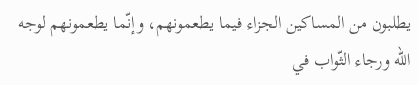يطلبون من المساكين الجزاء فيما يطعمونهم، وإنّما يطعمونهم لوجه اللّه ورجاء الثّواب في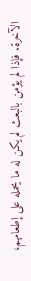الآخرة. فإذا لم يؤمن بالبعث لم يكن له ما يحمله على إطعامهم،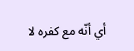أي أنّه مع كفره لا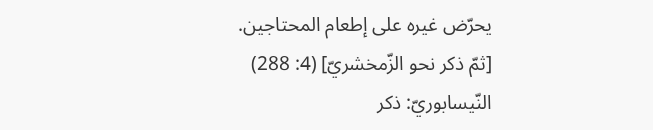يحرّض غيره على إطعام المحتاجين. [ثمّ ذكر نحو الزّمخشريّ] (4: 288)
النّيسابوريّ: ذكر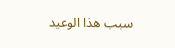سبب هذا الوعيد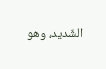الشّديد، وهو